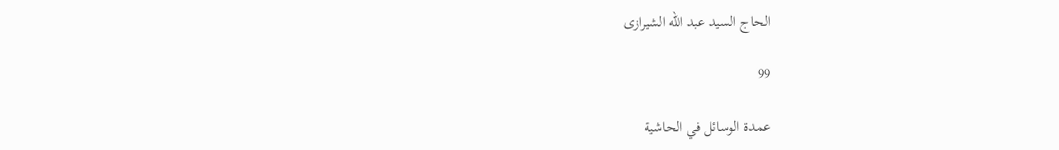الحاج السيد عبد الله الشيرازى

99

عمدة الوسائل في الحاشية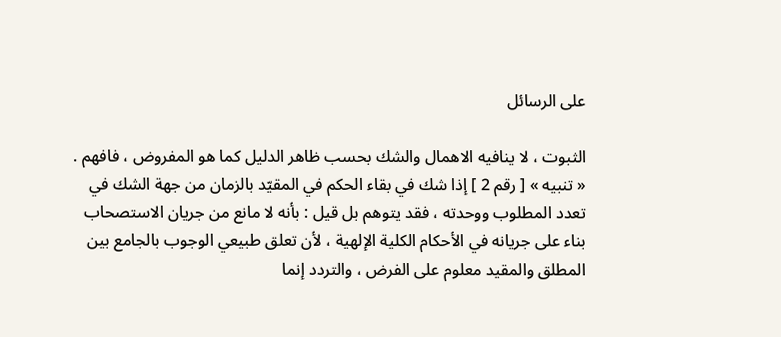على الرسائل

الثبوت ، لا ينافيه الاهمال والشك بحسب ظاهر الدليل كما هو المفروض ، فافهم . « تنبيه » [ رقم 2 ] إذا شك في بقاء الحكم في المقيّد بالزمان من جهة الشك في تعدد المطلوب ووحدته ، فقد يتوهم بل قيل : بأنه لا مانع من جريان الاستصحاب بناء على جريانه في الأحكام الكلية الإلهية ، لأن تعلق طبيعي الوجوب بالجامع بين المطلق والمقيد معلوم على الفرض ، والتردد إنما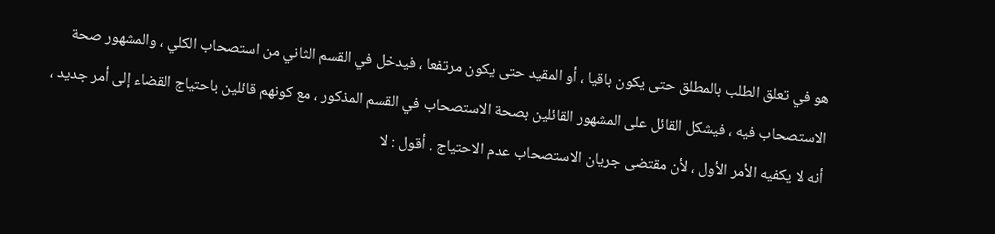هو في تعلق الطلب بالمطلق حتى يكون باقيا ، أو المقيد حتى يكون مرتفعا ، فيدخل في القسم الثاني من استصحاب الكلي ، والمشهور صحة الاستصحاب فيه ، فيشكل القائل على المشهور القائلين بصحة الاستصحاب في القسم المذكور ، مع كونهم قائلين باحتياج القضاء إلى أمر جديد ، أنه لا يكفيه الأمر الأول ، لأن مقتضى جريان الاستصحاب عدم الاحتياج . أقول : لا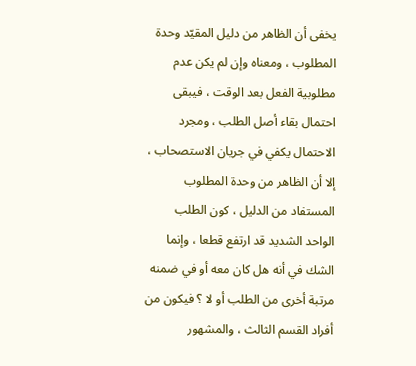يخفى أن الظاهر من دليل المقيّد وحدة المطلوب ، ومعناه وإن لم يكن عدم مطلوبية الفعل بعد الوقت ، فيبقى احتمال بقاء أصل الطلب ، ومجرد الاحتمال يكفي في جريان الاستصحاب ، إلا أن الظاهر من وحدة المطلوب المستفاد من الدليل ، كون الطلب الواحد الشديد قد ارتفع قطعا ، وإنما الشك في أنه هل كان معه أو في ضمنه مرتبة أخرى من الطلب أو لا ؟ فيكون من أفراد القسم الثالث ، والمشهور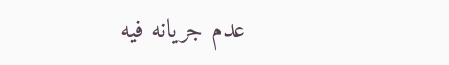عدم جريانه فيه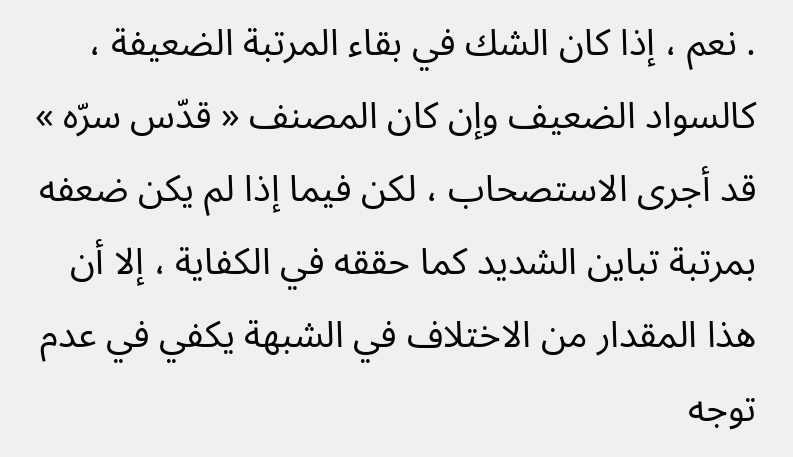. نعم ، إذا كان الشك في بقاء المرتبة الضعيفة ، كالسواد الضعيف وإن كان المصنف « قدّس سرّه » قد أجرى الاستصحاب ، لكن فيما إذا لم يكن ضعفه بمرتبة تباين الشديد كما حققه في الكفاية ، إلا أن هذا المقدار من الاختلاف في الشبهة يكفي في عدم توجه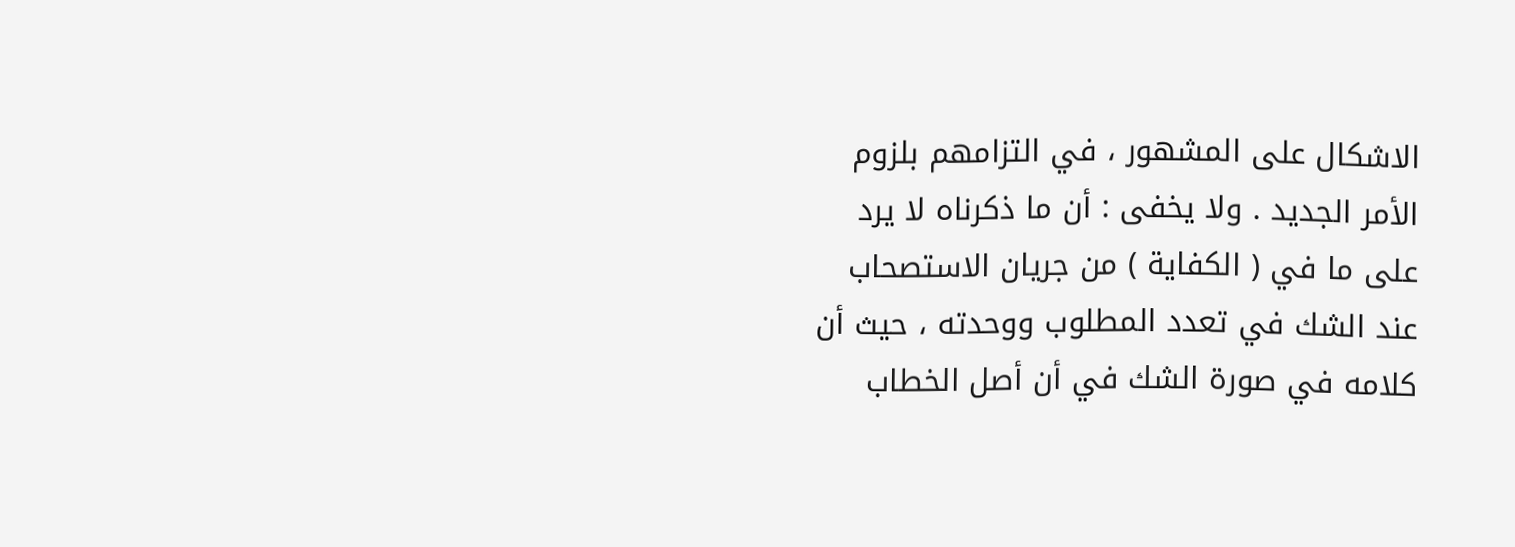الاشكال على المشهور ، في التزامهم بلزوم الأمر الجديد . ولا يخفى : أن ما ذكرناه لا يرد على ما في ( الكفاية ) من جريان الاستصحاب عند الشك في تعدد المطلوب ووحدته ، حيث أن كلامه في صورة الشك في أن أصل الخطاب